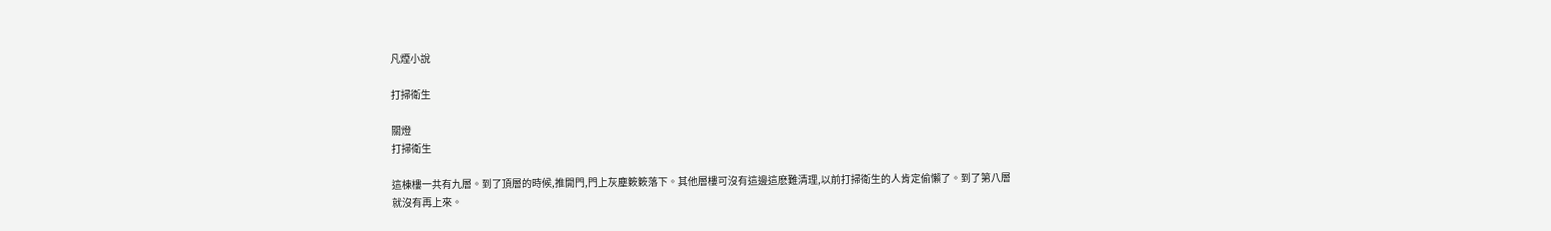凡煙小說

打掃衛生

關燈
打掃衛生

這棟樓一共有九層。到了頂層的時候,推開門,門上灰塵簌簌落下。其他層樓可沒有這邊這麽難清理,以前打掃衛生的人肯定偷懶了。到了第八層就沒有再上來。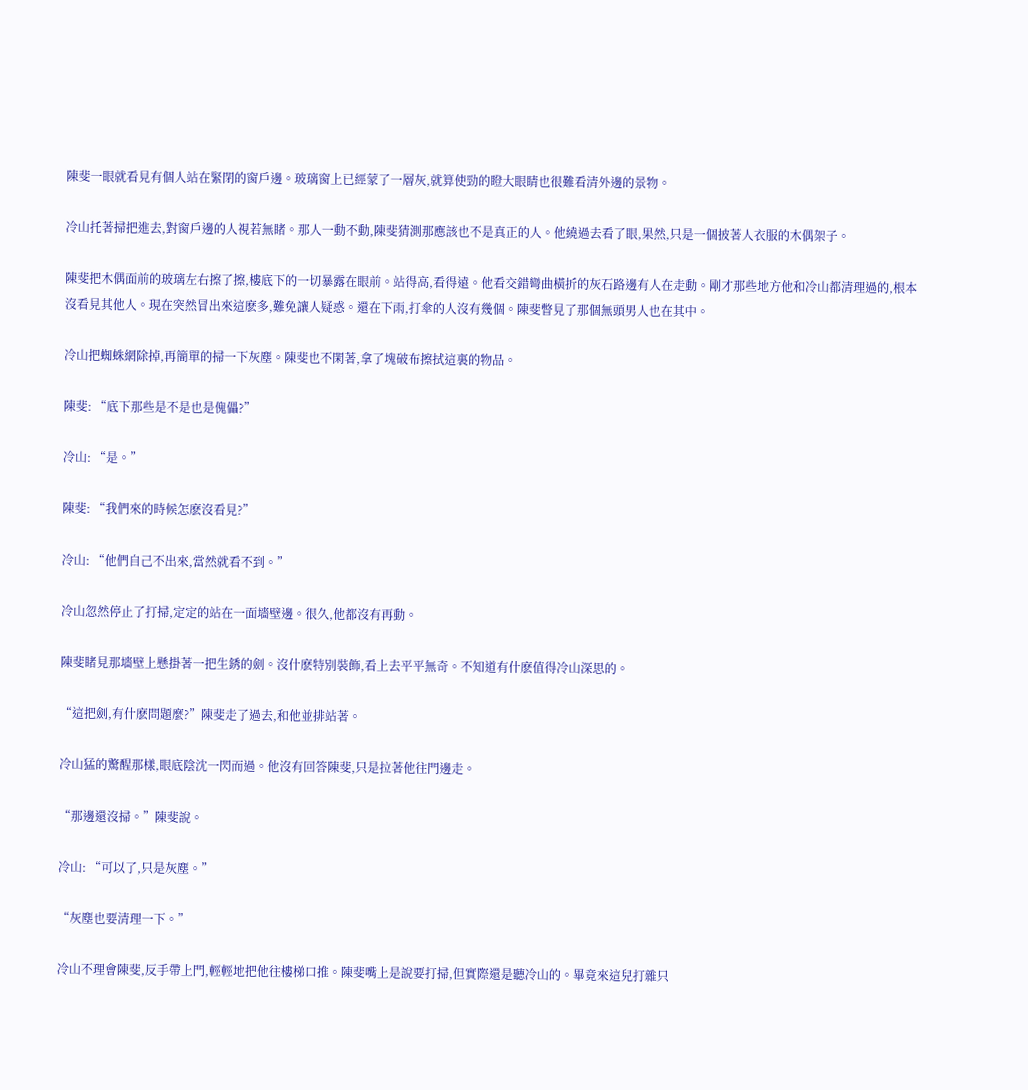陳斐一眼就看見有個人站在緊閉的窗戶邊。玻璃窗上已經蒙了一層灰,就算使勁的瞪大眼睛也很難看清外邊的景物。

冷山托著掃把進去,對窗戶邊的人視若無睹。那人一動不動,陳斐猜測那應該也不是真正的人。他繞過去看了眼,果然,只是一個披著人衣服的木偶架子。

陳斐把木偶面前的玻璃左右擦了擦,樓底下的一切暴露在眼前。站得高,看得遠。他看交錯彎曲橫折的灰石路邊有人在走動。剛才那些地方他和冷山都清理過的,根本沒看見其他人。現在突然冒出來這麽多,難免讓人疑惑。還在下雨,打傘的人沒有幾個。陳斐瞥見了那個無頭男人也在其中。

冷山把蜘蛛網除掉,再簡單的掃一下灰塵。陳斐也不閑著,拿了塊破布擦拭這裏的物品。

陳斐: “底下那些是不是也是傀儡?”

冷山: “是。”

陳斐: “我們來的時候怎麽沒看見?”

冷山: “他們自己不出來,當然就看不到。”

冷山忽然停止了打掃,定定的站在一面墻壁邊。很久,他都沒有再動。

陳斐睹見那墻壁上懸掛著一把生銹的劍。沒什麽特別裝飾,看上去平平無奇。不知道有什麽值得冷山深思的。

“這把劍,有什麽問題麼?”陳斐走了過去,和他並排站著。

冷山猛的驚醒那樣,眼底陰沈一閃而過。他沒有回答陳斐,只是拉著他往門邊走。

“那邊還沒掃。”陳斐說。

冷山: “可以了,只是灰塵。”

“灰塵也要清理一下。”

冷山不理會陳斐,反手帶上門,輕輕地把他往樓梯口推。陳斐嘴上是說要打掃,但實際還是聽冷山的。畢竟來這兒打雜只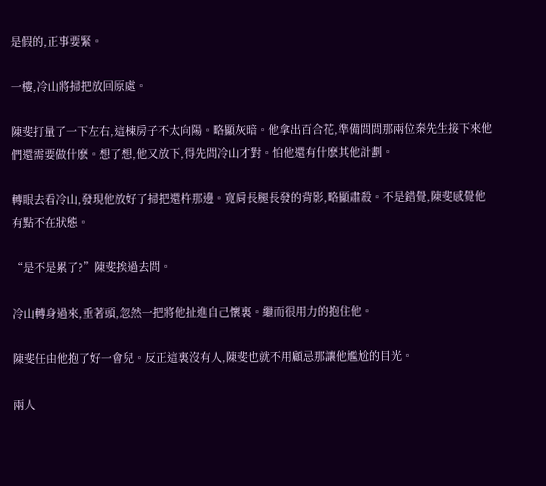是假的,正事要緊。

一樓,冷山將掃把放回原處。

陳斐打量了一下左右,這棟房子不太向陽。略顯灰暗。他拿出百合花,準備問問那兩位秦先生接下來他們還需要做什麽。想了想,他又放下,得先問冷山才對。怕他還有什麽其他計劃。

轉眼去看冷山,發現他放好了掃把還杵那邊。寬肩長腿長發的背影,略顯肅殺。不是錯覺,陳斐感覺他有點不在狀態。

“是不是累了?”陳斐挨過去問。

冷山轉身過來,垂著頭,忽然一把將他扯進自己懷裏。繼而很用力的抱住他。

陳斐任由他抱了好一會兒。反正這裏沒有人,陳斐也就不用顧忌那讓他尷尬的目光。

兩人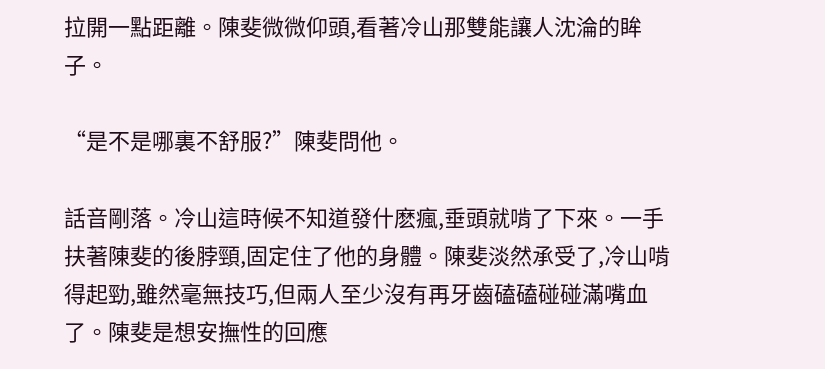拉開一點距離。陳斐微微仰頭,看著冷山那雙能讓人沈淪的眸子。

“是不是哪裏不舒服?”陳斐問他。

話音剛落。冷山這時候不知道發什麽瘋,垂頭就啃了下來。一手扶著陳斐的後脖頸,固定住了他的身體。陳斐淡然承受了,冷山啃得起勁,雖然毫無技巧,但兩人至少沒有再牙齒磕磕碰碰滿嘴血了。陳斐是想安撫性的回應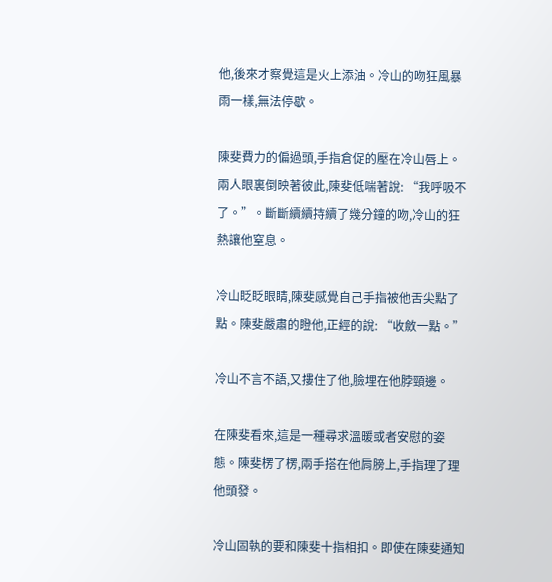他,後來才察覺這是火上添油。冷山的吻狂風暴雨一樣,無法停歇。

陳斐費力的偏過頭,手指倉促的壓在冷山唇上。兩人眼裏倒映著彼此,陳斐低喘著說: “我呼吸不了。”。斷斷續續持續了幾分鐘的吻,冷山的狂熱讓他窒息。

冷山眨眨眼睛,陳斐感覺自己手指被他舌尖點了點。陳斐嚴肅的瞪他,正經的說: “收斂一點。”

冷山不言不語,又摟住了他,臉埋在他脖頸邊。

在陳斐看來,這是一種尋求溫暖或者安慰的姿態。陳斐楞了楞,兩手搭在他肩膀上,手指理了理他頭發。

冷山固執的要和陳斐十指相扣。即使在陳斐通知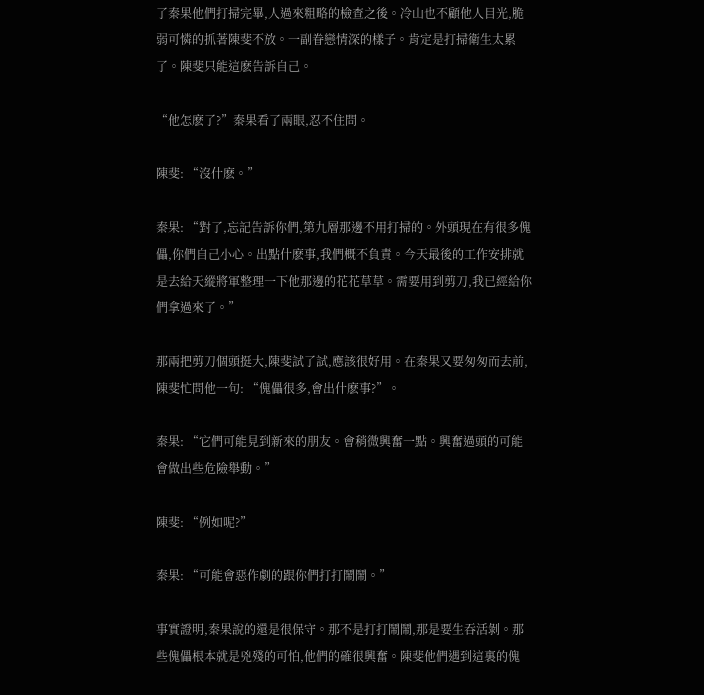了秦果他們打掃完畢,人過來粗略的檢查之後。冷山也不顧他人目光,脆弱可憐的抓著陳斐不放。一副眷戀情深的樣子。肯定是打掃衛生太累了。陳斐只能這麽告訴自己。

“他怎麽了?”秦果看了兩眼,忍不住問。

陳斐: “沒什麽。”

秦果: “對了,忘記告訴你們,第九層那邊不用打掃的。外頭現在有很多傀儡,你們自己小心。出點什麽事,我們概不負責。今天最後的工作安排就是去給天縱將軍整理一下他那邊的花花草草。需要用到剪刀,我已經給你們拿過來了。”

那兩把剪刀個頭挺大,陳斐試了試,應該很好用。在秦果又要匆匆而去前,陳斐忙問他一句: “傀儡很多,會出什麽事?”。

秦果: “它們可能見到新來的朋友。會稍微興奮一點。興奮過頭的可能會做出些危險舉動。”

陳斐: “例如呢?”

秦果: “可能會惡作劇的跟你們打打鬧鬧。”

事實證明,秦果說的還是很保守。那不是打打鬧鬧,那是要生吞活剝。那些傀儡根本就是兇殘的可怕,他們的確很興奮。陳斐他們遇到這裏的傀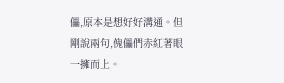儡,原本是想好好溝通。但剛說兩句,傀儡們赤紅著眼一擁而上。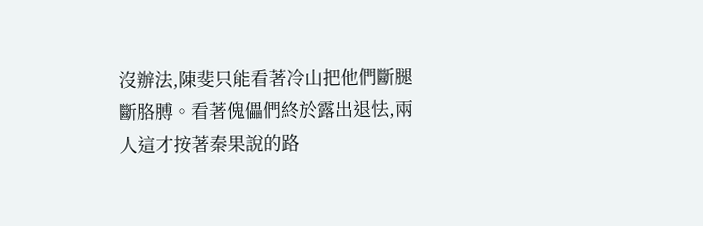沒辦法,陳斐只能看著冷山把他們斷腿斷胳膊。看著傀儡們終於露出退怯,兩人這才按著秦果說的路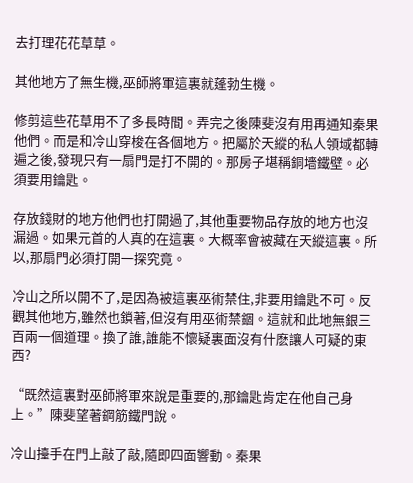去打理花花草草。

其他地方了無生機,巫師將軍這裏就蓬勃生機。

修剪這些花草用不了多長時間。弄完之後陳斐沒有用再通知秦果他們。而是和冷山穿梭在各個地方。把屬於天縱的私人領域都轉遍之後,發現只有一扇門是打不開的。那房子堪稱銅墻鐵壁。必須要用鑰匙。

存放錢財的地方他們也打開過了,其他重要物品存放的地方也沒漏過。如果元首的人真的在這裏。大概率會被藏在天縱這裏。所以,那扇門必須打開一探究竟。

冷山之所以開不了,是因為被這裏巫術禁住,非要用鑰匙不可。反觀其他地方,雖然也鎖著,但沒有用巫術禁錮。這就和此地無銀三百兩一個道理。換了誰,誰能不懷疑裏面沒有什麽讓人可疑的東西?

“既然這裏對巫師將軍來說是重要的,那鑰匙肯定在他自己身上。”陳斐望著鋼筋鐵門說。

冷山擡手在門上敲了敲,隨即四面響動。秦果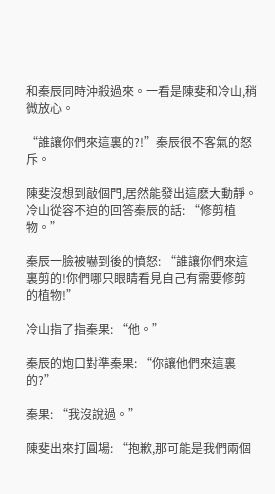和秦辰同時沖殺過來。一看是陳斐和冷山,稍微放心。

“誰讓你們來這裏的?!”秦辰很不客氣的怒斥。

陳斐沒想到敲個門,居然能發出這麽大動靜。冷山從容不迫的回答秦辰的話: “修剪植物。”

秦辰一臉被嚇到後的憤怒: “誰讓你們來這裏剪的!你們哪只眼睛看見自己有需要修剪的植物!”

冷山指了指秦果: “他。”

秦辰的炮口對準秦果: “你讓他們來這裏的?”

秦果: “我沒說過。”

陳斐出來打圓場: “抱歉,那可能是我們兩個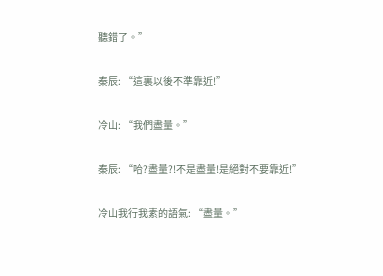聽錯了。”

秦辰: “這裏以後不準靠近!”

冷山: “我們盡量。”

秦辰: “哈?盡量?!不是盡量!是絕對不要靠近!”

冷山我行我素的語氣: “盡量。”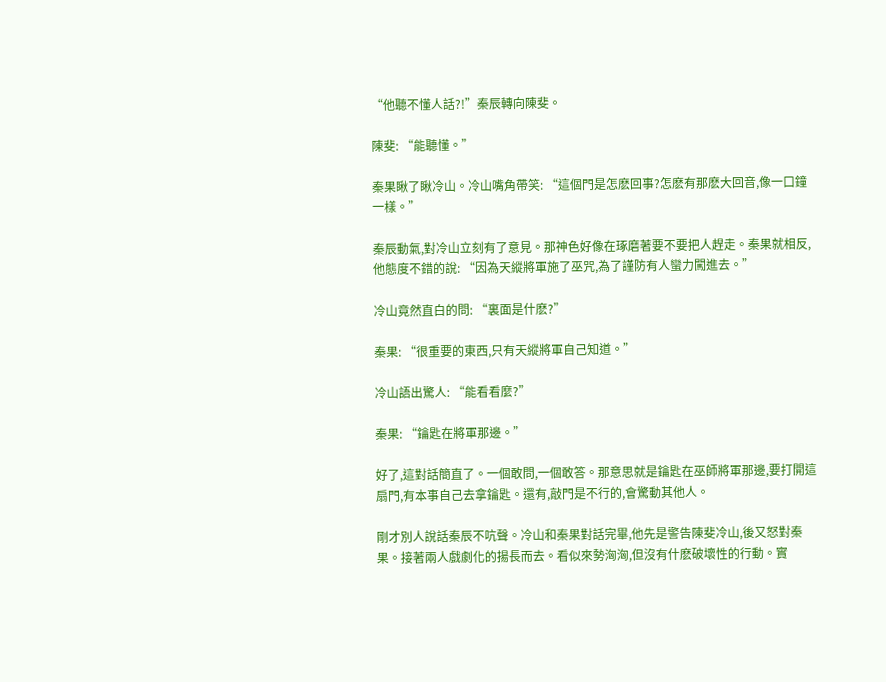“他聽不懂人話?!”秦辰轉向陳斐。

陳斐: “能聽懂。”

秦果瞅了瞅冷山。冷山嘴角帶笑: “這個門是怎麽回事?怎麽有那麽大回音,像一口鐘一樣。”

秦辰動氣,對冷山立刻有了意見。那神色好像在琢磨著要不要把人趕走。秦果就相反,他態度不錯的說: “因為天縱將軍施了巫咒,為了謹防有人蠻力闖進去。”

冷山竟然直白的問: “裏面是什麽?”

秦果: “很重要的東西,只有天縱將軍自己知道。”

冷山語出驚人: “能看看麼?”

秦果: “鑰匙在將軍那邊。”

好了,這對話簡直了。一個敢問,一個敢答。那意思就是鑰匙在巫師將軍那邊,要打開這扇門,有本事自己去拿鑰匙。還有,敲門是不行的,會驚動其他人。

剛才別人說話秦辰不吭聲。冷山和秦果對話完畢,他先是警告陳斐冷山,後又怒對秦果。接著兩人戲劇化的揚長而去。看似來勢洶洶,但沒有什麽破壞性的行動。實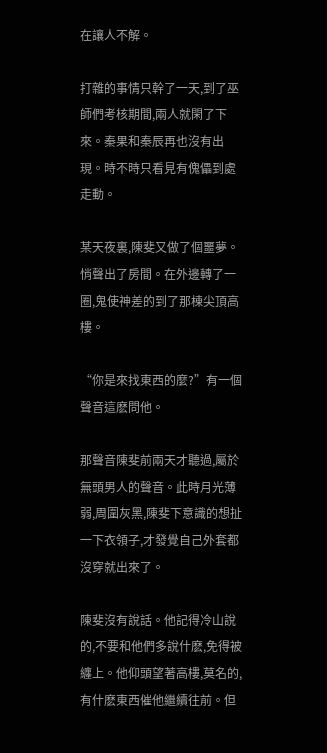在讓人不解。

打雜的事情只幹了一天,到了巫師們考核期間,兩人就閑了下來。秦果和秦辰再也沒有出現。時不時只看見有傀儡到處走動。

某天夜裏,陳斐又做了個噩夢。悄聲出了房間。在外邊轉了一圈,鬼使神差的到了那棟尖頂高樓。

“你是來找東西的麼?”有一個聲音這麽問他。

那聲音陳斐前兩天才聽過,屬於無頭男人的聲音。此時月光薄弱,周圍灰黑,陳斐下意識的想扯一下衣領子,才發覺自己外套都沒穿就出來了。

陳斐沒有說話。他記得冷山說的,不要和他們多說什麽,免得被纏上。他仰頭望著高樓,莫名的,有什麽東西催他繼續往前。但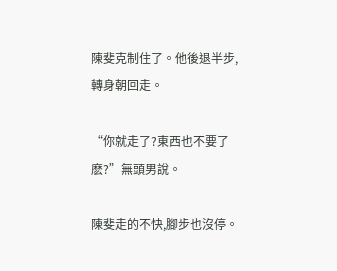陳斐克制住了。他後退半步,轉身朝回走。

“你就走了?東西也不要了麽?”無頭男說。

陳斐走的不快,腳步也沒停。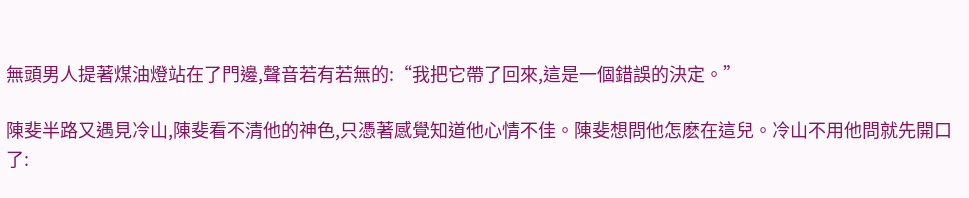無頭男人提著煤油燈站在了門邊,聲音若有若無的:“我把它帶了回來,這是一個錯誤的決定。”

陳斐半路又遇見冷山,陳斐看不清他的神色,只憑著感覺知道他心情不佳。陳斐想問他怎麽在這兒。冷山不用他問就先開口了: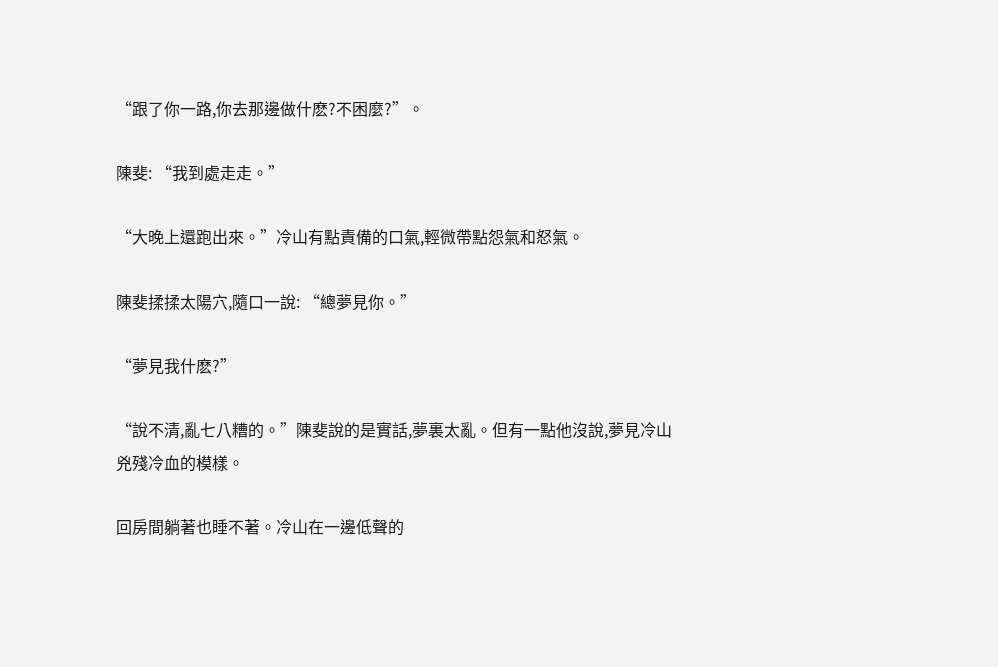“跟了你一路,你去那邊做什麽?不困麼?”。

陳斐: “我到處走走。”

“大晚上還跑出來。”冷山有點責備的口氣,輕微帶點怨氣和怒氣。

陳斐揉揉太陽穴,隨口一說: “總夢見你。”

“夢見我什麽?”

“說不清,亂七八糟的。”陳斐說的是實話,夢裏太亂。但有一點他沒說,夢見冷山兇殘冷血的模樣。

回房間躺著也睡不著。冷山在一邊低聲的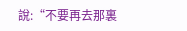說:“不要再去那裏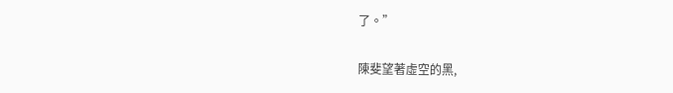了。”

陳斐望著虛空的黑,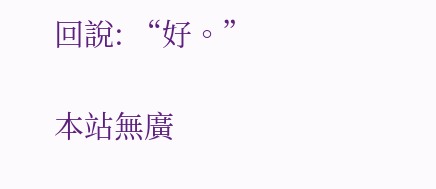回說: “好。”

本站無廣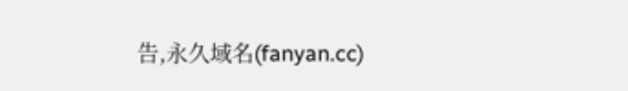告,永久域名(fanyan.cc)